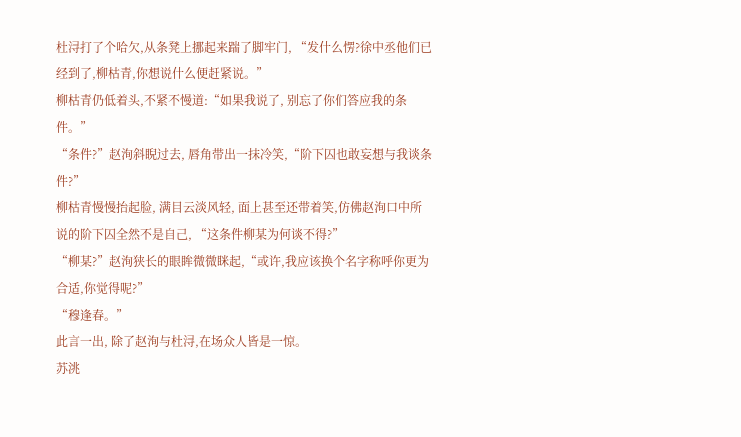杜浔打了个哈欠,从条凳上挪起来踹了脚牢门, “发什么愣?徐中丞他们已经到了,柳枯青,你想说什么便赶紧说。”
柳枯青仍低着头,不紧不慢道:“如果我说了, 别忘了你们答应我的条件。”
“条件?”赵洵斜睨过去, 唇角带出一抹冷笑,“阶下囚也敢妄想与我谈条件?”
柳枯青慢慢抬起脸, 满目云淡风轻, 面上甚至还带着笑,仿佛赵洵口中所说的阶下囚全然不是自己, “这条件柳某为何谈不得?”
“柳某?”赵洵狭长的眼眸微微眯起,“或许,我应该换个名字称呼你更为合适,你觉得呢?”
“穆逢春。”
此言一出, 除了赵洵与杜浔,在场众人皆是一惊。
苏洮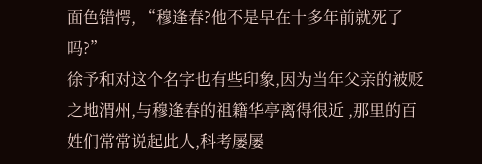面色错愕, “穆逢春?他不是早在十多年前就死了吗?”
徐予和对这个名字也有些印象,因为当年父亲的被贬之地渭州,与穆逢春的祖籍华亭离得很近 ,那里的百姓们常常说起此人,科考屡屡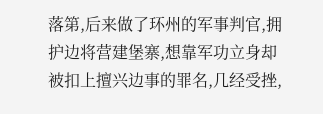落第,后来做了环州的军事判官,拥护边将营建堡寨,想靠军功立身却被扣上擅兴边事的罪名,几经受挫,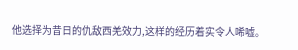他选择为昔日的仇敌西羌效力,这样的经历着实令人唏嘘。